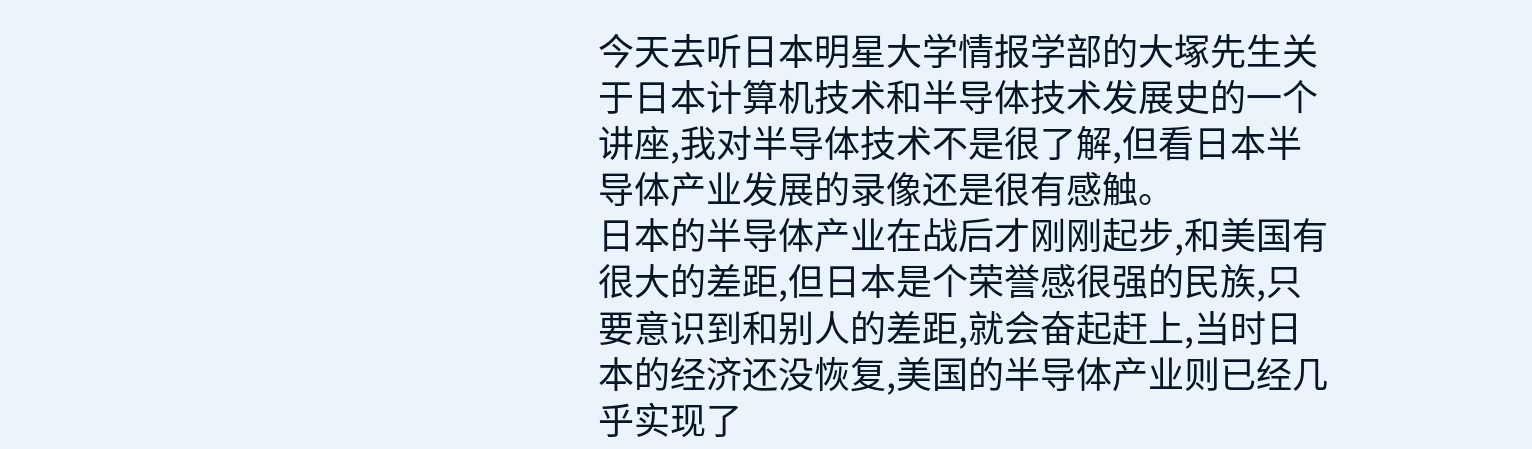今天去听日本明星大学情报学部的大塚先生关于日本计算机技术和半导体技术发展史的一个讲座,我对半导体技术不是很了解,但看日本半导体产业发展的录像还是很有感触。
日本的半导体产业在战后才刚刚起步,和美国有很大的差距,但日本是个荣誉感很强的民族,只要意识到和别人的差距,就会奋起赶上,当时日本的经济还没恢复,美国的半导体产业则已经几乎实现了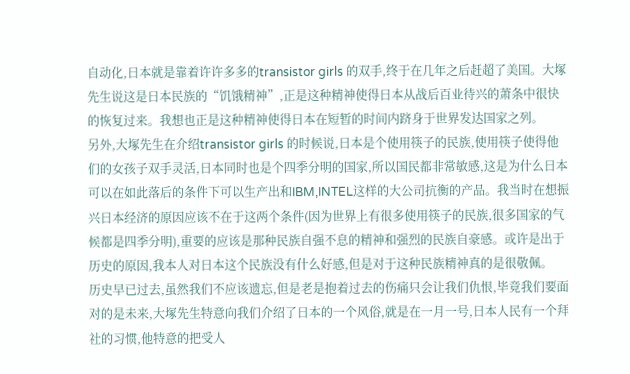自动化,日本就是靠着许许多多的transistor girls 的双手,终于在几年之后赶超了美国。大塚先生说这是日本民族的“饥饿精神”,正是这种精神使得日本从战后百业待兴的萧条中很快的恢复过来。我想也正是这种精神使得日本在短暂的时间内跻身于世界发达国家之列。
另外,大塚先生在介绍transistor girls 的时候说,日本是个使用筷子的民族,使用筷子使得他们的女孩子双手灵活,日本同时也是个四季分明的国家,所以国民都非常敏感,这是为什么日本可以在如此落后的条件下可以生产出和IBM,INTEL这样的大公司抗衡的产品。我当时在想振兴日本经济的原因应该不在于这两个条件(因为世界上有很多使用筷子的民族,很多国家的气候都是四季分明),重要的应该是那种民族自强不息的精神和强烈的民族自豪感。或许是出于历史的原因,我本人对日本这个民族没有什么好感,但是对于这种民族精神真的是很敬佩。
历史早已过去,虽然我们不应该遗忘,但是老是抱着过去的伤痛只会让我们仇恨,毕竟我们要面对的是未来,大塚先生特意向我们介绍了日本的一个风俗,就是在一月一号,日本人民有一个拜社的习惯,他特意的把受人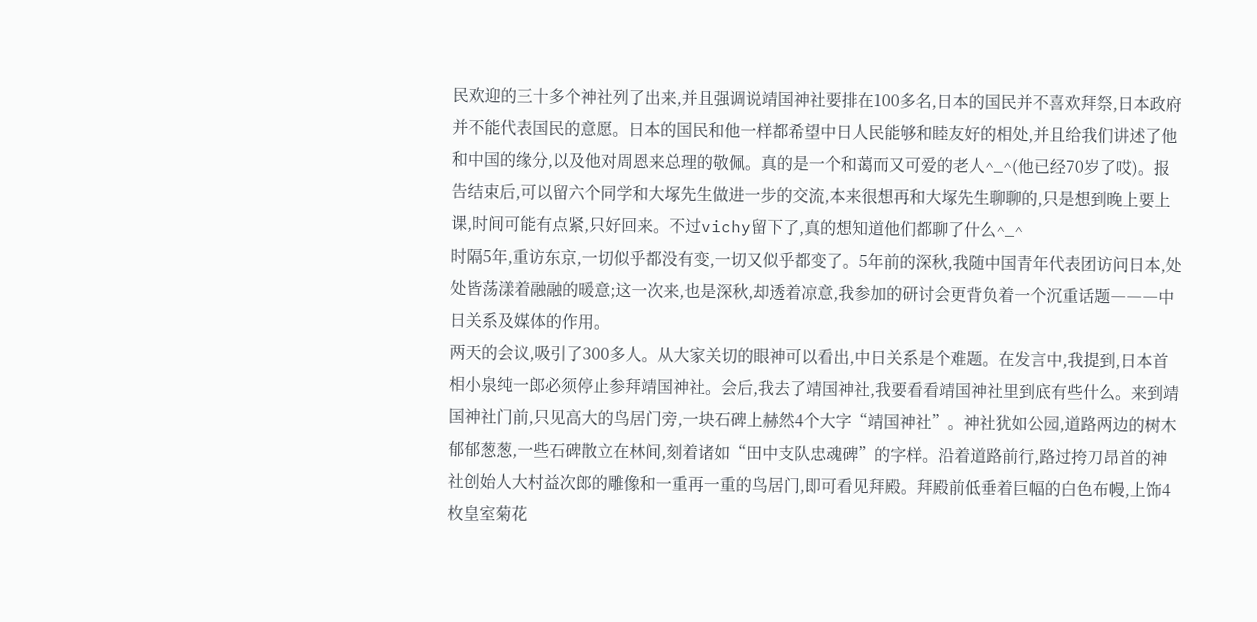民欢迎的三十多个神社列了出来,并且强调说靖国神社要排在100多名,日本的国民并不喜欢拜祭,日本政府并不能代表国民的意愿。日本的国民和他一样都希望中日人民能够和睦友好的相处,并且给我们讲述了他和中国的缘分,以及他对周恩来总理的敬佩。真的是一个和蔼而又可爱的老人^_^(他已经70岁了哎)。报告结束后,可以留六个同学和大塚先生做进一步的交流,本来很想再和大塚先生聊聊的,只是想到晚上要上课,时间可能有点紧,只好回来。不过vichy留下了,真的想知道他们都聊了什么^_^
时隔5年,重访东京,一切似乎都没有变,一切又似乎都变了。5年前的深秋,我随中国青年代表团访问日本,处处皆荡漾着融融的暖意;这一次来,也是深秋,却透着凉意,我参加的研讨会更背负着一个沉重话题―――中日关系及媒体的作用。
两天的会议,吸引了300多人。从大家关切的眼神可以看出,中日关系是个难题。在发言中,我提到,日本首相小泉纯一郎必须停止参拜靖国神社。会后,我去了靖国神社,我要看看靖国神社里到底有些什么。来到靖国神社门前,只见高大的鸟居门旁,一块石碑上赫然4个大字“靖国神社”。神社犹如公园,道路两边的树木郁郁葱葱,一些石碑散立在林间,刻着诸如“田中支队忠魂碑”的字样。沿着道路前行,路过挎刀昂首的神社创始人大村益次郎的雕像和一重再一重的鸟居门,即可看见拜殿。拜殿前低垂着巨幅的白色布幔,上饰4枚皇室菊花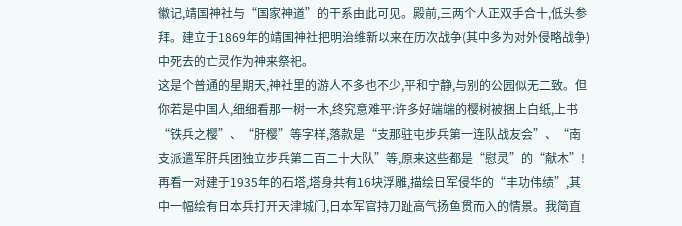徽记,靖国神社与“国家神道”的干系由此可见。殿前,三两个人正双手合十,低头参拜。建立于1869年的靖国神社把明治维新以来在历次战争(其中多为对外侵略战争)中死去的亡灵作为神来祭祀。
这是个普通的星期天,神社里的游人不多也不少,平和宁静,与别的公园似无二致。但你若是中国人,细细看那一树一木,终究意难平:许多好端端的樱树被捆上白纸,上书“铁兵之樱”、“肝樱”等字样,落款是“支那驻屯步兵第一连队战友会”、“南支派遣军肝兵团独立步兵第二百二十大队”等,原来这些都是“慰灵”的“献木”!再看一对建于1935年的石塔,塔身共有16块浮雕,描绘日军侵华的“丰功伟绩”,其中一幅绘有日本兵打开天津城门,日本军官持刀趾高气扬鱼贯而入的情景。我简直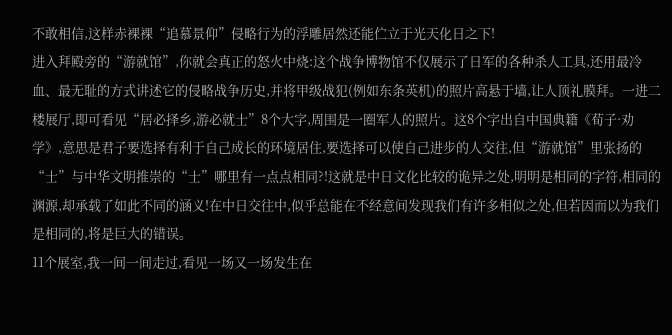不敢相信,这样赤裸裸“追慕景仰”侵略行为的浮雕居然还能伫立于光天化日之下!
进入拜殿旁的“游就馆”,你就会真正的怒火中烧:这个战争博物馆不仅展示了日军的各种杀人工具,还用最冷血、最无耻的方式讲述它的侵略战争历史,并将甲级战犯(例如东条英机)的照片高悬于墙,让人顶礼膜拜。一进二楼展厅,即可看见“居必择乡,游必就士”8个大字,周围是一圈军人的照片。这8个字出自中国典籍《荀子·劝学》,意思是君子要选择有利于自己成长的环境居住,要选择可以使自己进步的人交往,但“游就馆”里张扬的“士”与中华文明推崇的“士”哪里有一点点相同?!这就是中日文化比较的诡异之处,明明是相同的字符,相同的渊源,却承载了如此不同的涵义!在中日交往中,似乎总能在不经意间发现我们有许多相似之处,但若因而以为我们是相同的,将是巨大的错误。
11个展室,我一间一间走过,看见一场又一场发生在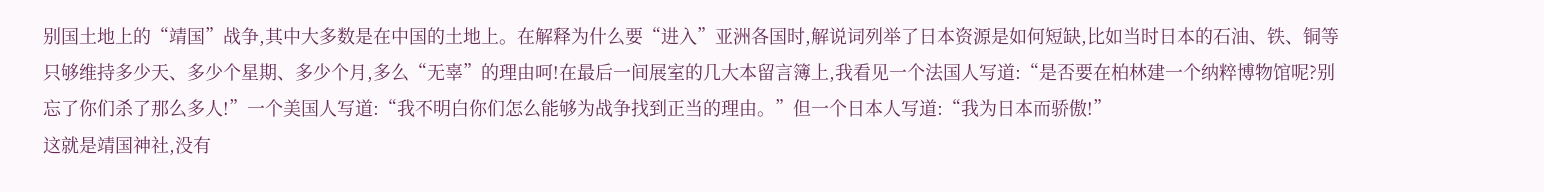别国土地上的“靖国”战争,其中大多数是在中国的土地上。在解释为什么要“进入”亚洲各国时,解说词列举了日本资源是如何短缺,比如当时日本的石油、铁、铜等只够维持多少天、多少个星期、多少个月,多么“无辜”的理由呵!在最后一间展室的几大本留言簿上,我看见一个法国人写道:“是否要在柏林建一个纳粹博物馆呢?别忘了你们杀了那么多人!”一个美国人写道:“我不明白你们怎么能够为战争找到正当的理由。”但一个日本人写道:“我为日本而骄傲!”
这就是靖国神社,没有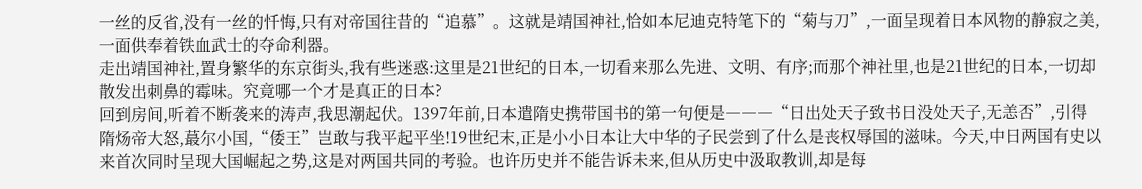一丝的反省,没有一丝的忏悔,只有对帝国往昔的“追慕”。这就是靖国神社,恰如本尼迪克特笔下的“菊与刀”,一面呈现着日本风物的静寂之美,一面供奉着铁血武士的夺命利器。
走出靖国神社,置身繁华的东京街头,我有些迷惑:这里是21世纪的日本,一切看来那么先进、文明、有序;而那个神社里,也是21世纪的日本,一切却散发出刺鼻的霉味。究竟哪一个才是真正的日本?
回到房间,听着不断袭来的涛声,我思潮起伏。1397年前,日本遣隋史携带国书的第一句便是―――“日出处天子致书日没处天子,无恙否”,引得隋炀帝大怒,蕞尔小国,“倭王”岂敢与我平起平坐!19世纪末,正是小小日本让大中华的子民尝到了什么是丧权辱国的滋味。今天,中日两国有史以来首次同时呈现大国崛起之势,这是对两国共同的考验。也许历史并不能告诉未来,但从历史中汲取教训,却是每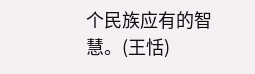个民族应有的智慧。(王恬)